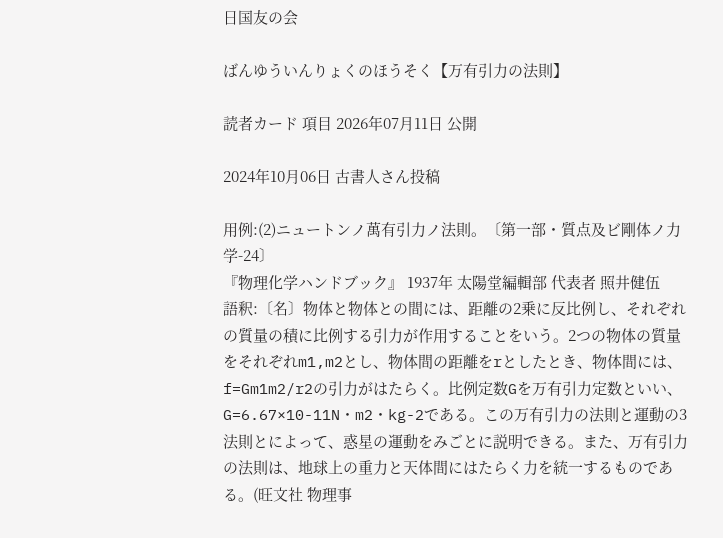日国友の会

ばんゆういんりょくのほうそく【万有引力の法則】

読者カード 項目 2026年07月11日 公開

2024年10月06日 古書人さん投稿

用例:(2)ニュートンノ萬有引力ノ法則。〔第一部・質点及ビ剛体ノ力学-24〕
『物理化学ハンドブック』 1937年 太陽堂編輯部 代表者 照井健伍
語釈:〔名〕物体と物体との間には、距離の2乗に反比例し、それぞれの質量の積に比例する引力が作用することをいう。2つの物体の質量をそれぞれm1,m2とし、物体間の距離をrとしたとき、物体間には、f=Gm1m2/r2の引力がはたらく。比例定数Gを万有引力定数といい、G=6.67×10-11N・m2・kg-2である。この万有引力の法則と運動の3法則とによって、惑星の運動をみごとに説明できる。また、万有引力の法則は、地球上の重力と天体間にはたらく力を統一するものである。(旺文社 物理事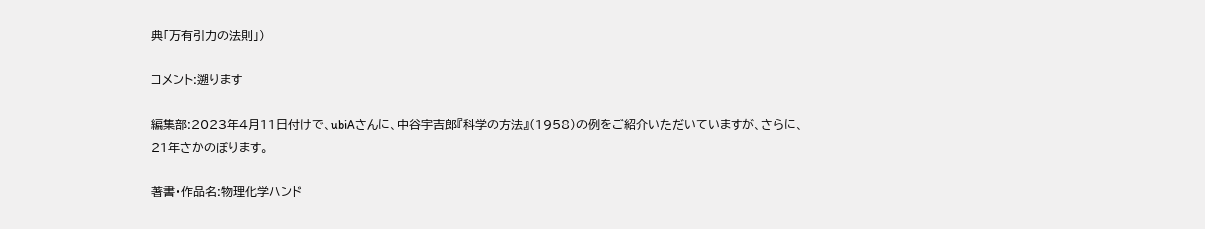典「万有引力の法則」)

コメント:遡ります

編集部:2023年4月11日付けで、ubiAさんに、中谷宇吉郎『科学の方法』(1958)の例をご紹介いただいていますが、さらに、21年さかのぼります。

著書・作品名:物理化学ハンド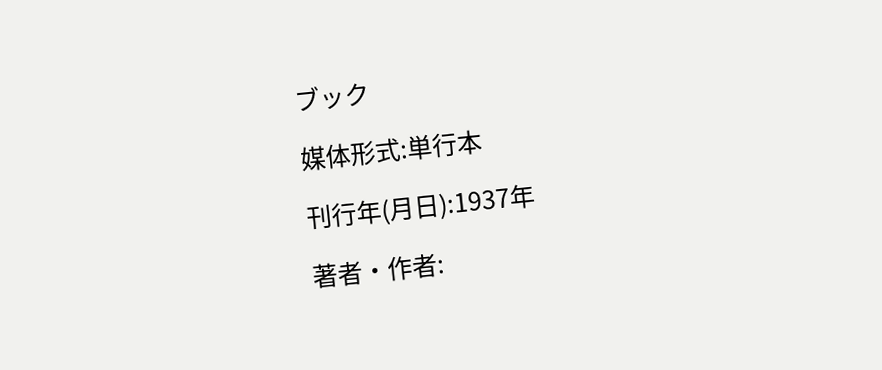ブック

媒体形式:単行本

刊行年(月日):1937年

著者・作者: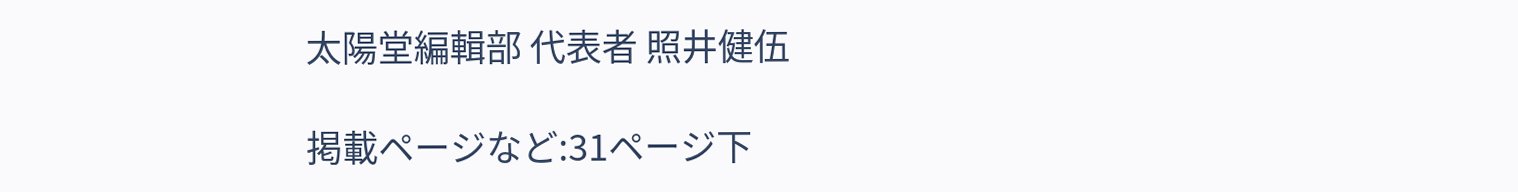太陽堂編輯部 代表者 照井健伍

掲載ページなど:31ページ下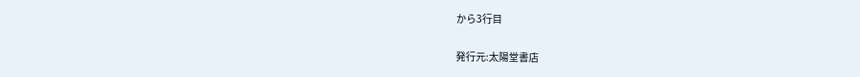から3行目

発行元:太陽堂書店